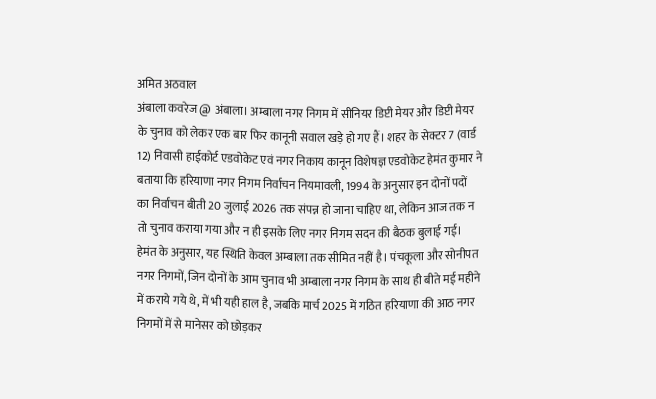अमित अठवाल
अंबाला कवरेज @ अंबाला। अम्बाला नगर निगम में सीनियर डिप्टी मेयर और डिप्टी मेयर के चुनाव को लेकर एक बार फिर कानूनी सवाल खड़े हो गए हैं। शहर के सेक्टर 7 (वार्ड 12) निवासी हाईकोर्ट एडवोकेट एवं नगर निकाय कानून विशेषज्ञ एडवोकेट हेमंत कुमार ने बताया कि हरियाणा नगर निगम निर्वाचन नियमावली, 1994 के अनुसार इन दोनों पदों का निर्वाचन बीती 20 जुलाई 2026 तक संपन्न हो जाना चाहिए था, लेकिन आज तक न तो चुनाव कराया गया और न ही इसके लिए नगर निगम सदन की बैठक बुलाई गई। हेमंत के अनुसार, यह स्थिति केवल अम्बाला तक सीमित नहीं है। पंचकूला और सोनीपत नगर निगमों, जिन दोनों के आम चुनाव भी अम्बाला नगर निगम के साथ ही बीते मई महीने में कराये गये थे, में भी यही हाल है, जबकि मार्च 2025 में गठित हरियाणा की आठ नगर निगमों में से मानेसर को छोड़कर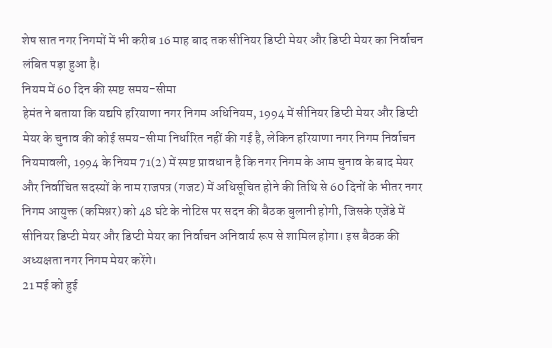शेष सात नगर निगमों में भी करीब 16 माह बाद तक सीनियर डिप्टी मेयर और डिप्टी मेयर का निर्वाचन लंबित पड़ा हुआ है।
नियम में 60 दिन की स्पष्ट समय-सीमा
हेमंत ने बताया कि यद्यपि हरियाणा नगर निगम अधिनियम, 1994 में सीनियर डिप्टी मेयर और डिप्टी मेयर के चुनाव की कोई समय-सीमा निर्धारित नहीं की गई है, लेकिन हरियाणा नगर निगम निर्वाचन नियमावली, 1994 के नियम 71(2) में स्पष्ट प्रावधान है कि नगर निगम के आम चुनाव के बाद मेयर और निर्वाचित सदस्यों के नाम राजपत्र (गजट) में अधिसूचित होने की तिथि से 60 दिनों के भीतर नगर निगम आयुक्त (कमिश्नर) को 48 घंटे के नोटिस पर सदन की बैठक बुलानी होगी, जिसके एजेंडे में सीनियर डिप्टी मेयर और डिप्टी मेयर का निर्वाचन अनिवार्य रूप से शामिल होगा। इस बैठक की अध्यक्षता नगर निगम मेयर करेंगे।
21 मई को हुई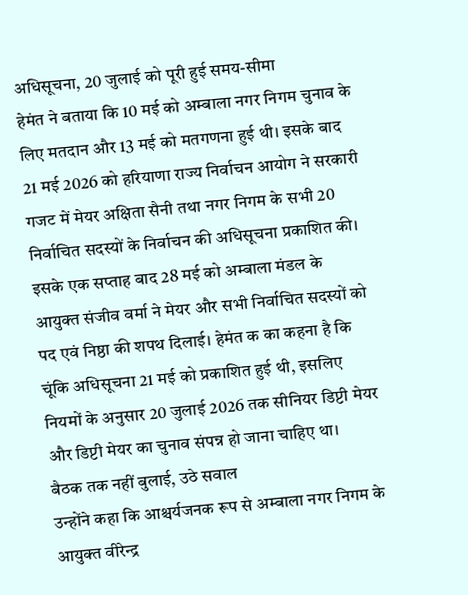अधिसूचना, 20 जुलाई को पूरी हुई समय-सीमा
हेमंत ने बताया कि 10 मई को अम्बाला नगर निगम चुनाव के लिए मतदान और 13 मई को मतगणना हुई थी। इसके बाद 21 मई 2026 को हरियाणा राज्य निर्वाचन आयोग ने सरकारी गजट में मेयर अक्षिता सैनी तथा नगर निगम के सभी 20 निर्वाचित सदस्यों के निर्वाचन की अधिसूचना प्रकाशित की। इसके एक सप्ताह बाद 28 मई को अम्बाला मंडल के आयुक्त संजीव वर्मा ने मेयर और सभी निर्वाचित सदस्यों को पद एवं निष्ठा की शपथ दिलाई। हेमंत क का कहना है कि चूंकि अधिसूचना 21 मई को प्रकाशित हुई थी, इसलिए नियमों के अनुसार 20 जुलाई 2026 तक सीनियर डिप्टी मेयर और डिप्टी मेयर का चुनाव संपन्न हो जाना चाहिए था।
बैठक तक नहीं बुलाई, उठे सवाल
उन्होंने कहा कि आश्चर्यजनक रूप से अम्बाला नगर निगम के आयुक्त वीरेन्द्र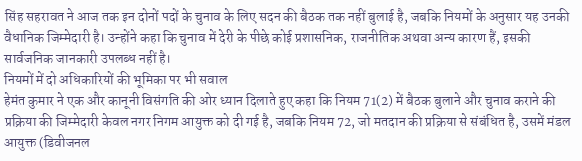सिंह सहरावत ने आज तक इन दोनों पदों के चुनाव के लिए सदन की बैठक तक नहीं बुलाई है, जबकि नियमों के अनुसार यह उनकी वैधानिक जिम्मेदारी है। उन्होंने कहा कि चुनाव में देरी के पीछे कोई प्रशासनिक, राजनीतिक अथवा अन्य कारण हैं, इसकी सार्वजनिक जानकारी उपलब्ध नहीं है।
नियमों में दो अधिकारियों की भूमिका पर भी सवाल
हेमंत कुमार ने एक और कानूनी विसंगति की ओर ध्यान दिलाते हुए कहा कि नियम 71(2) में बैठक बुलाने और चुनाव कराने की प्रक्रिया की जिम्मेदारी केवल नगर निगम आयुक्त को दी गई है, जबकि नियम 72, जो मतदान की प्रक्रिया से संबंधित है, उसमें मंडल आयुक्त (डिवीजनल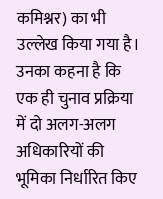कमिश्नर) का भी उल्लेख किया गया है। उनका कहना है कि एक ही चुनाव प्रक्रिया में दो अलग-अलग अधिकारियों की भूमिका निर्धारित किए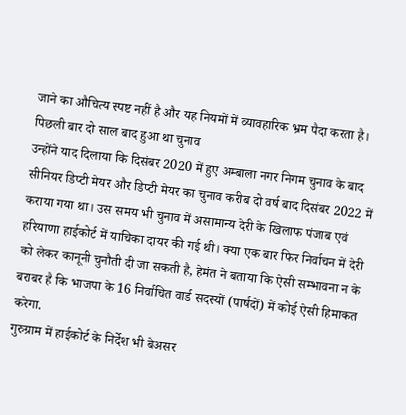जाने का औचित्य स्पष्ट नहीं है और यह नियमों में व्यावहारिक भ्रम पैदा करता है।
पिछली बार दो साल बाद हुआ था चुनाव
उन्होंने याद दिलाया कि दिसंबर 2020 में हुए अम्बाला नगर निगम चुनाव के बाद सीनियर डिप्टी मेयर और डिप्टी मेयर का चुनाव करीब दो वर्ष बाद दिसंबर 2022 में कराया गया था। उस समय भी चुनाव में असामान्य देरी के खिलाफ पंजाब एवं हरियाणा हाईकोर्ट में याचिका दायर की गई थी। क्या एक बार फिर निर्वाचन में देरी को लेकर कानूनी चुनौती दी जा सकती है, हेमंत ने बताया कि ऐसी सम्भावना न के बराबर है कि भाजपा के 16 निर्वाचित वार्ड सदस्यों (पार्षदों) में कोई ऐसी हिमाकत करेगा.
गुरुग्राम में हाईकोर्ट के निर्देश भी बेअसर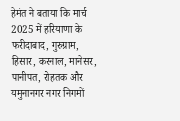हेमंत ने बताया कि मार्च 2025 में हरियाणा के फरीदाबाद, गुरुग्राम, हिसार, करनाल, मानेसर, पानीपत, रोहतक और यमुनानगर नगर निगमों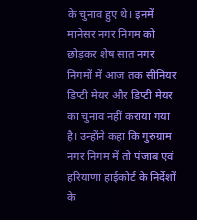के चुनाव हुए थे। इनमें मानेसर नगर निगम को छोड़कर शेष सात नगर निगमों में आज तक सीनियर डिप्टी मेयर और डिप्टी मेयर का चुनाव नहीं कराया गया है। उन्होंने कहा कि गुरुग्राम नगर निगम में तो पंजाब एवं हरियाणा हाईकोर्ट के निर्देशों के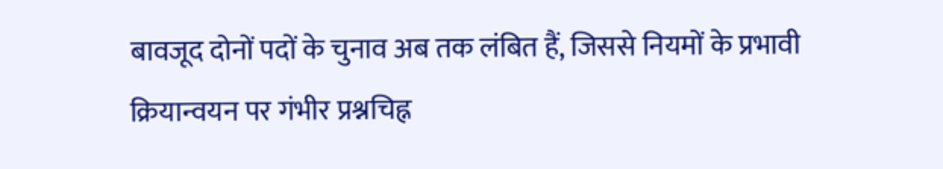बावजूद दोनों पदों के चुनाव अब तक लंबित हैं, जिससे नियमों के प्रभावी क्रियान्वयन पर गंभीर प्रश्नचिह्न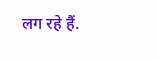लग रहे हैं.